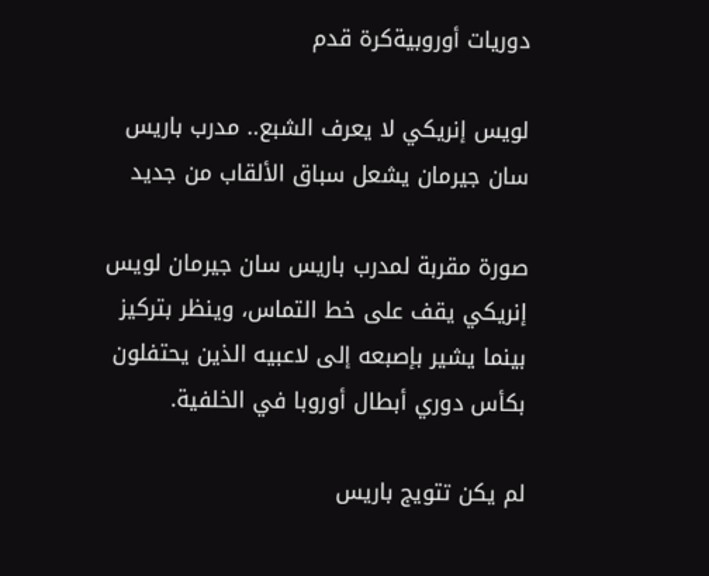دوريات أوروبيةكرة قدم

لويس إنريكي لا يعرف الشبع.. مدرب باريس سان جيرمان يشعل سباق الألقاب من جديد

صورة مقربة لمدرب باريس سان جيرمان لويس إنريكي يقف على خط التماس، وينظر بتركيز بينما يشير بإصبعه إلى لاعبيه الذين يحتفلون بكأس دوري أبطال أوروبا في الخلفية.

لم يكن تتويج باريس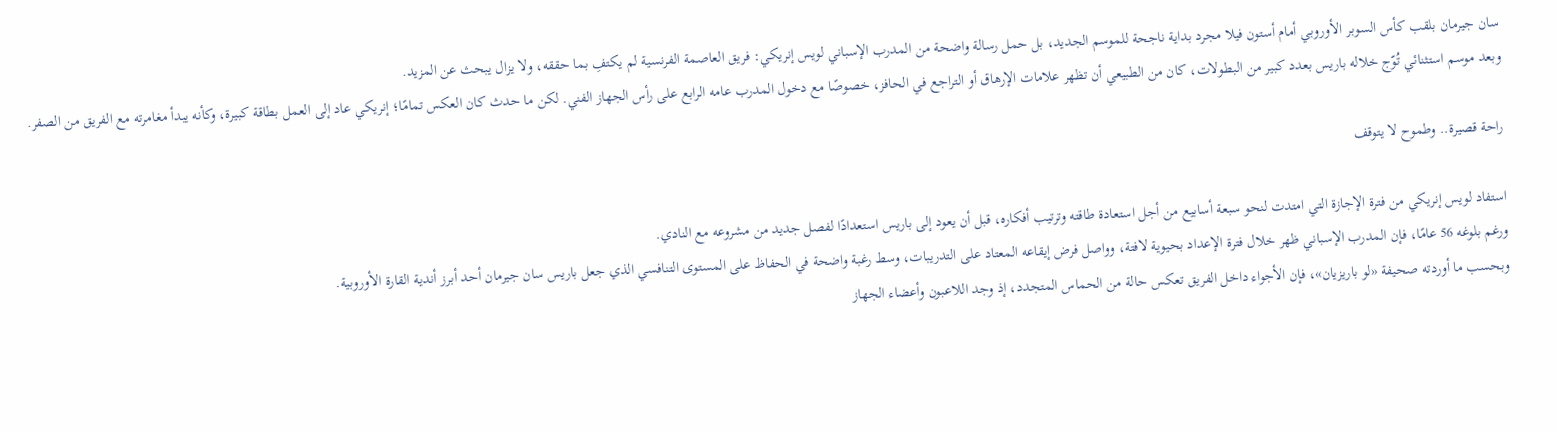سان جيرمان بلقب كأس السوبر الأوروبي أمام أستون فيلا مجرد بداية ناجحة للموسم الجديد، بل حمل رسالة واضحة من المدرب الإسباني لويس إنريكي: فريق العاصمة الفرنسية لم يكتفِ بما حققه، ولا يزال يبحث عن المزيد.
وبعد موسم استثنائي تُوّج خلاله باريس بعدد كبير من البطولات، كان من الطبيعي أن تظهر علامات الإرهاق أو التراجع في الحافز، خصوصًا مع دخول المدرب عامه الرابع على رأس الجهاز الفني. لكن ما حدث كان العكس تمامًا؛ إنريكي عاد إلى العمل بطاقة كبيرة، وكأنه يبدأ مغامرته مع الفريق من الصفر.

راحة قصيرة.. وطموح لا يتوقف

استفاد لويس إنريكي من فترة الإجازة التي امتدت لنحو سبعة أسابيع من أجل استعادة طاقته وترتيب أفكاره، قبل أن يعود إلى باريس استعدادًا لفصل جديد من مشروعه مع النادي.
ورغم بلوغه 56 عامًا، فإن المدرب الإسباني ظهر خلال فترة الإعداد بحيوية لافتة، وواصل فرض إيقاعه المعتاد على التدريبات، وسط رغبة واضحة في الحفاظ على المستوى التنافسي الذي جعل باريس سان جيرمان أحد أبرز أندية القارة الأوروبية.
وبحسب ما أوردته صحيفة «لو باريزيان»، فإن الأجواء داخل الفريق تعكس حالة من الحماس المتجدد، إذ وجد اللاعبون وأعضاء الجهاز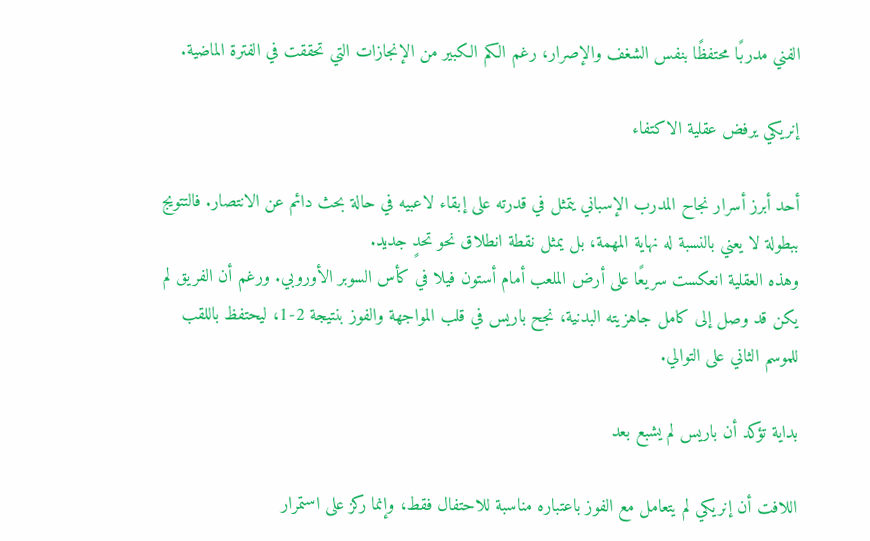الفني مدربًا محتفظًا بنفس الشغف والإصرار، رغم الكم الكبير من الإنجازات التي تحققت في الفترة الماضية.

إنريكي يرفض عقلية الاكتفاء

أحد أبرز أسرار نجاح المدرب الإسباني يتمثل في قدرته على إبقاء لاعبيه في حالة بحث دائم عن الانتصار. فالتتويج ببطولة لا يعني بالنسبة له نهاية المهمة، بل يمثل نقطة انطلاق نحو تحدٍ جديد.
وهذه العقلية انعكست سريعًا على أرض الملعب أمام أستون فيلا في كأس السوبر الأوروبي. ورغم أن الفريق لم يكن قد وصل إلى كامل جاهزيته البدنية، نجح باريس في قلب المواجهة والفوز بنتيجة 2-1، ليحتفظ باللقب للموسم الثاني على التوالي.

بداية تؤكد أن باريس لم يشبع بعد

اللافت أن إنريكي لم يتعامل مع الفوز باعتباره مناسبة للاحتفال فقط، وإنما ركز على استمرار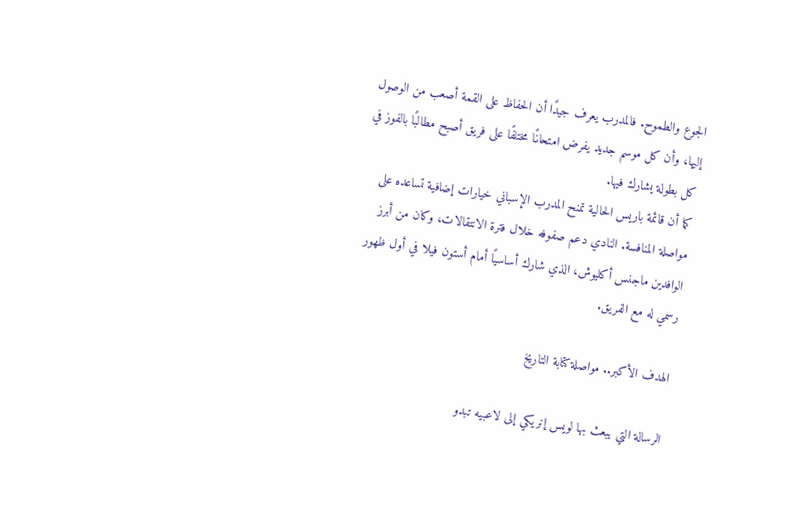الجوع والطموح. فالمدرب يعرف جيدًا أن الحفاظ على القمة أصعب من الوصول إليها، وأن كل موسم جديد يفرض امتحانًا مختلفًا على فريق أصبح مطالبًا بالفوز في كل بطولة يشارك فيها.
كما أن قائمة باريس الحالية تمنح المدرب الإسباني خيارات إضافية تساعده على مواصلة المنافسة. النادي دعم صفوفه خلال فترة الانتقالات، وكان من أبرز الوافدين ماجنس أكليوش، الذي شارك أساسيًا أمام أستون فيلا في أول ظهور رسمي له مع الفريق.

الهدف الأكبر.. مواصلة كتابة التاريخ

الرسالة التي يبعث بها لويس إنريكي إلى لاعبيه تبدو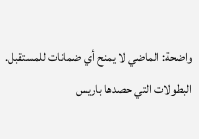واضحة: الماضي لا يمنح أي ضمانات للمستقبل. البطولات التي حصدها باريس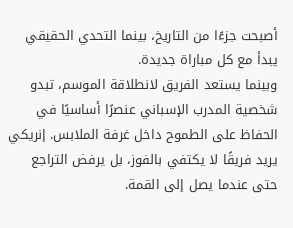أصبحت جزءًا من التاريخ، بينما التحدي الحقيقي يبدأ مع كل مباراة جديدة.
وبينما يستعد الفريق لانطلاقة الموسم، تبدو شخصية المدرب الإسباني عنصرًا أساسيًا في الحفاظ على الطموح داخل غرفة الملابس. إنريكي يريد فريقًا لا يكتفي بالفوز، بل يرفض التراجع حتى عندما يصل إلى القمة.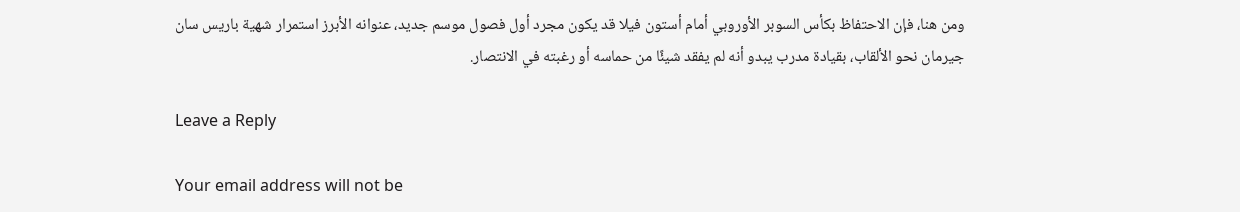ومن هنا، فإن الاحتفاظ بكأس السوبر الأوروبي أمام أستون فيلا قد يكون مجرد أول فصول موسم جديد، عنوانه الأبرز استمرار شهية باريس سان جيرمان نحو الألقاب، بقيادة مدرب يبدو أنه لم يفقد شيئًا من حماسه أو رغبته في الانتصار.

Leave a Reply

Your email address will not be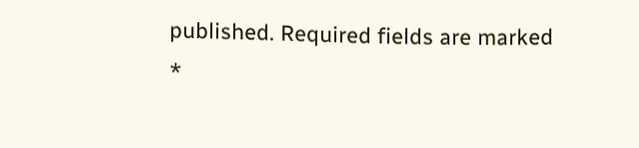published. Required fields are marked *